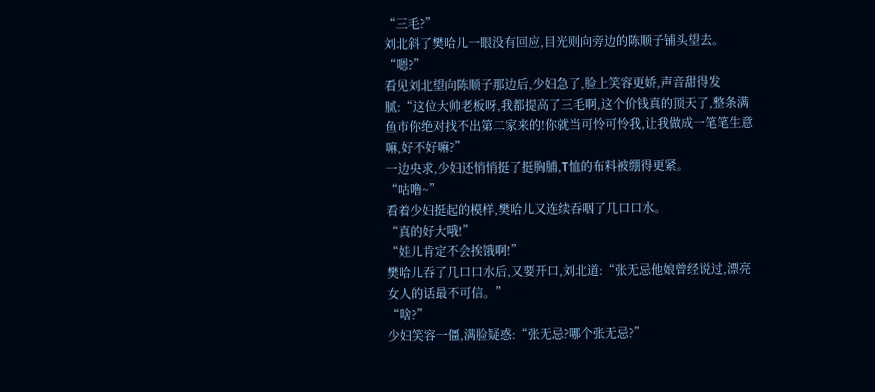“三毛?”
刘北斜了樊哈儿一眼没有回应,目光则向旁边的陈顺子铺头望去。
“嗯?”
看见刘北望向陈顺子那边后,少妇急了,脸上笑容更娇,声音甜得发腻:“这位大帅老板呀,我都提高了三毛啊,这个价钱真的顶天了,整条满鱼市你绝对找不出第二家来的!你就当可怜可怜我,让我做成一笔笔生意嘛,好不好嘛?”
一边央求,少妇还悄悄挺了挺胸脯,T恤的布料被绷得更紧。
“咕噜~”
看着少妇挺起的模样,樊哈儿又连续吞咽了几口口水。
“真的好大哦!”
“娃儿肯定不会挨饿啊!”
樊哈儿吞了几口口水后,又要开口,刘北道:“张无忌他娘曾经说过,漂亮女人的话最不可信。”
“啥?”
少妇笑容一僵,满脸疑惑:“张无忌?哪个张无忌?”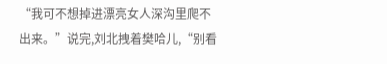“我可不想掉进漂亮女人深沟里爬不出来。”说完,刘北拽着樊哈儿,“别看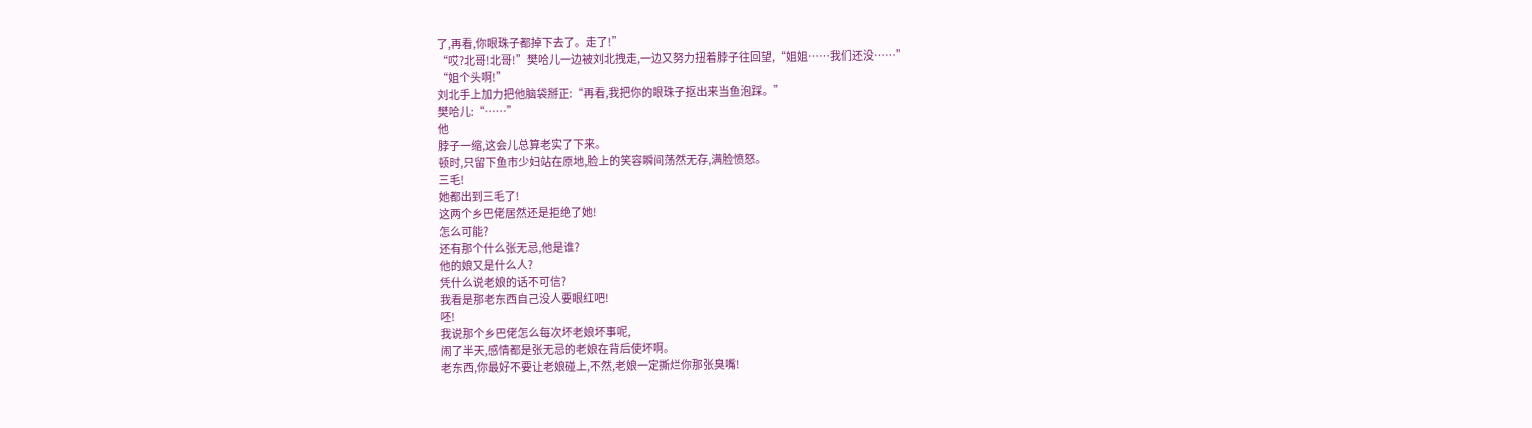了,再看,你眼珠子都掉下去了。走了!”
“哎?北哥!北哥!”樊哈儿一边被刘北拽走,一边又努力扭着脖子往回望,“姐姐……我们还没……”
“姐个头啊!”
刘北手上加力把他脑袋掰正:“再看,我把你的眼珠子抠出来当鱼泡踩。”
樊哈儿:“……”
他
脖子一缩,这会儿总算老实了下来。
顿时,只留下鱼市少妇站在原地,脸上的笑容瞬间荡然无存,满脸愤怒。
三毛!
她都出到三毛了!
这两个乡巴佬居然还是拒绝了她!
怎么可能?
还有那个什么张无忌,他是谁?
他的娘又是什么人?
凭什么说老娘的话不可信?
我看是那老东西自己没人要眼红吧!
呸!
我说那个乡巴佬怎么每次坏老娘坏事呢,
闹了半天,感情都是张无忌的老娘在背后使坏啊。
老东西,你最好不要让老娘碰上,不然,老娘一定撕烂你那张臭嘴!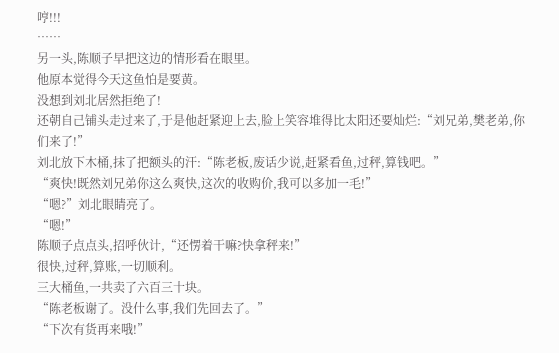哼!!!
……
另一头,陈顺子早把这边的情形看在眼里。
他原本觉得今天这鱼怕是要黄。
没想到刘北居然拒绝了!
还朝自己铺头走过来了,于是他赶紧迎上去,脸上笑容堆得比太阳还要灿烂:“刘兄弟,樊老弟,你们来了!”
刘北放下木桶,抹了把额头的汗:“陈老板,废话少说,赶紧看鱼,过秤,算钱吧。”
“爽快!既然刘兄弟你这么爽快,这次的收购价,我可以多加一毛!”
“嗯?”刘北眼睛亮了。
“嗯!”
陈顺子点点头,招呼伙计,“还愣着干嘛?快拿秤来!”
很快,过秤,算账,一切顺利。
三大桶鱼,一共卖了六百三十块。
“陈老板谢了。没什么事,我们先回去了。”
“下次有货再来哦!”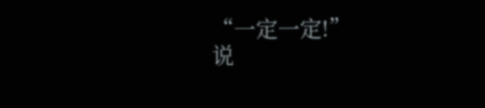“一定一定!”
说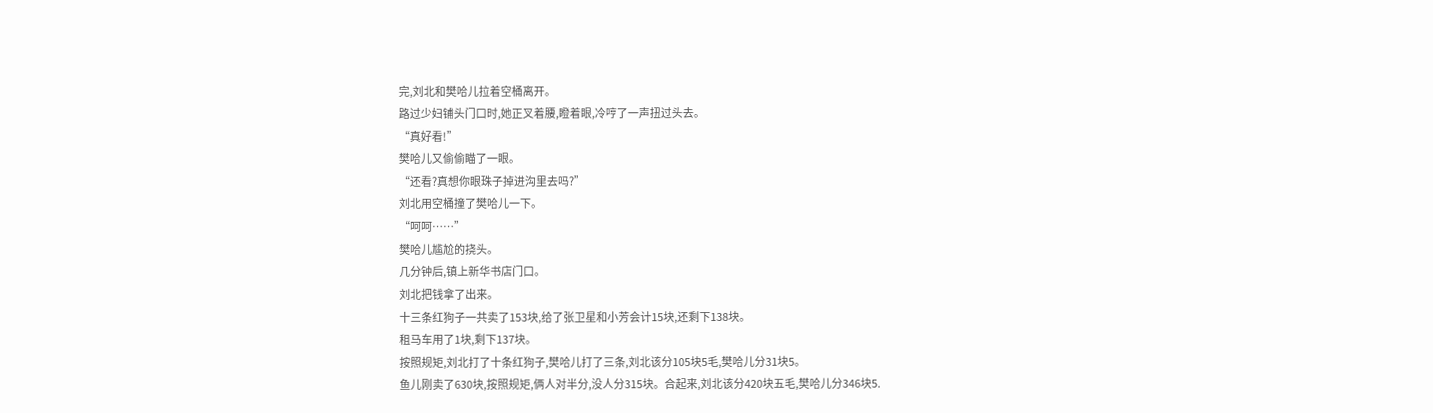完,刘北和樊哈儿拉着空桶离开。
路过少妇铺头门口时,她正叉着腰,瞪着眼,冷哼了一声扭过头去。
“真好看!”
樊哈儿又偷偷瞄了一眼。
“还看?真想你眼珠子掉进沟里去吗?”
刘北用空桶撞了樊哈儿一下。
“呵呵……”
樊哈儿尴尬的挠头。
几分钟后,镇上新华书店门口。
刘北把钱拿了出来。
十三条红狗子一共卖了153块,给了张卫星和小芳会计15块,还剩下138块。
租马车用了1块,剩下137块。
按照规矩,刘北打了十条红狗子,樊哈儿打了三条,刘北该分105块5毛,樊哈儿分31块5。
鱼儿刚卖了630块,按照规矩,俩人对半分,没人分315块。合起来,刘北该分420块五毛,樊哈儿分346块5.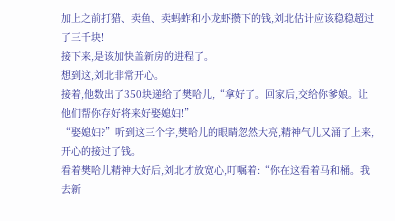加上之前打猎、卖鱼、卖蚂蚱和小龙虾攒下的钱,刘北估计应该稳稳超过了三千块!
接下来,是该加快盖新房的进程了。
想到这,刘北非常开心。
接着,他数出了350块递给了樊哈儿,“拿好了。回家后,交给你爹娘。让他们帮你存好将来好娶媳妇!”
“娶媳妇?”听到这三个字,樊哈儿的眼睛忽然大亮,精神气儿又涌了上来,开心的接过了钱。
看着樊哈儿精神大好后,刘北才放宽心,叮嘱着:“你在这看着马和桶。我去新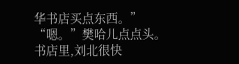华书店买点东西。”
“嗯。”樊哈儿点点头。
书店里,刘北很快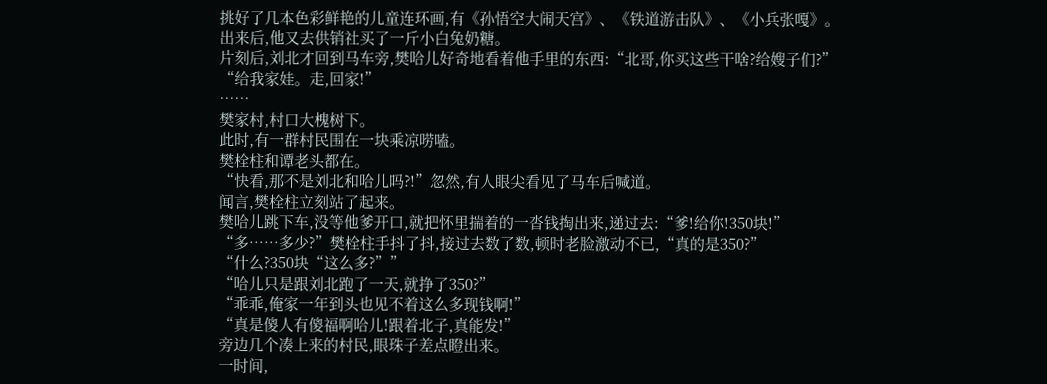挑好了几本色彩鲜艳的儿童连环画,有《孙悟空大闹天宫》、《铁道游击队》、《小兵张嘎》。
出来后,他又去供销社买了一斤小白兔奶糖。
片刻后,刘北才回到马车旁,樊哈儿好奇地看着他手里的东西:“北哥,你买这些干啥?给嫂子们?”
“给我家娃。走,回家!”
……
樊家村,村口大槐树下。
此时,有一群村民围在一块乘凉唠嗑。
樊栓柱和谭老头都在。
“快看,那不是刘北和哈儿吗?!”忽然,有人眼尖看见了马车后喊道。
闻言,樊栓柱立刻站了起来。
樊哈儿跳下车,没等他爹开口,就把怀里揣着的一沓钱掏出来,递过去:“爹!给你!350块!”
“多……多少?”樊栓柱手抖了抖,接过去数了数,顿时老脸激动不已,“真的是350?”
“什么?350块“这么多?””
“哈儿只是跟刘北跑了一天,就挣了350?”
“乖乖,俺家一年到头也见不着这么多现钱啊!”
“真是傻人有傻福啊哈儿!跟着北子,真能发!”
旁边几个凑上来的村民,眼珠子差点瞪出来。
一时间,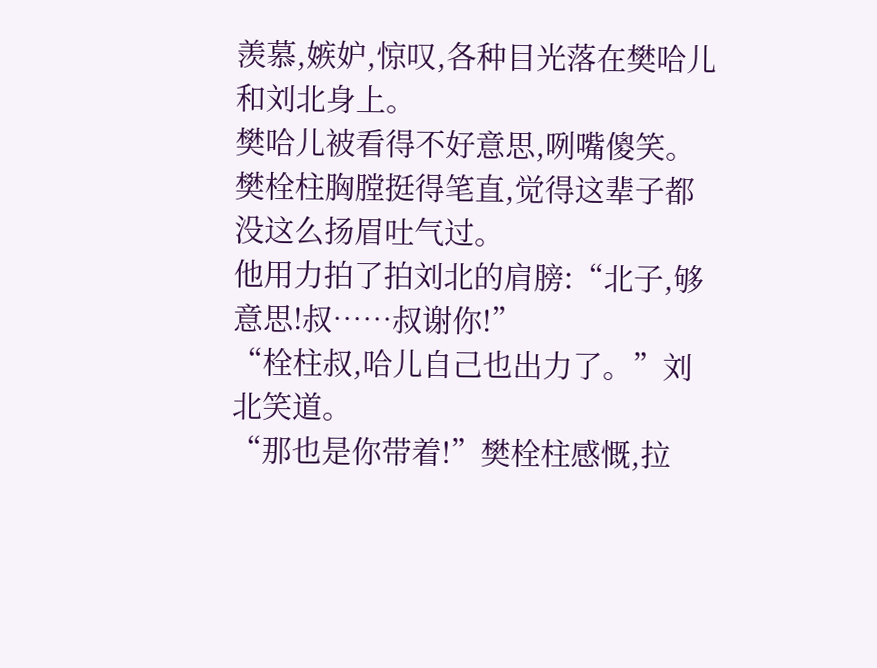羡慕,嫉妒,惊叹,各种目光落在樊哈儿和刘北身上。
樊哈儿被看得不好意思,咧嘴傻笑。
樊栓柱胸膛挺得笔直,觉得这辈子都没这么扬眉吐气过。
他用力拍了拍刘北的肩膀:“北子,够意思!叔……叔谢你!”
“栓柱叔,哈儿自己也出力了。”刘北笑道。
“那也是你带着!”樊栓柱感慨,拉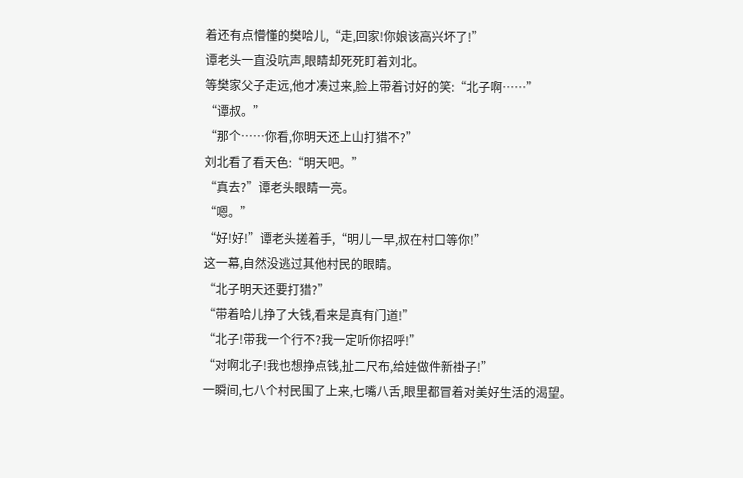着还有点懵懂的樊哈儿,“走,回家!你娘该高兴坏了!”
谭老头一直没吭声,眼睛却死死盯着刘北。
等樊家父子走远,他才凑过来,脸上带着讨好的笑:“北子啊……”
“谭叔。”
“那个……你看,你明天还上山打猎不?”
刘北看了看天色:“明天吧。”
“真去?”谭老头眼睛一亮。
“嗯。”
“好!好!”谭老头搓着手,“明儿一早,叔在村口等你!”
这一幕,自然没逃过其他村民的眼睛。
“北子明天还要打猎?”
“带着哈儿挣了大钱,看来是真有门道!”
“北子!带我一个行不?我一定听你招呼!”
“对啊北子!我也想挣点钱,扯二尺布,给娃做件新褂子!”
一瞬间,七八个村民围了上来,七嘴八舌,眼里都冒着对美好生活的渴望。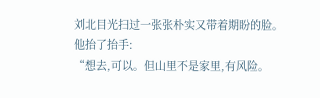刘北目光扫过一张张朴实又带着期盼的脸。
他抬了抬手:
“想去,可以。但山里不是家里,有风险。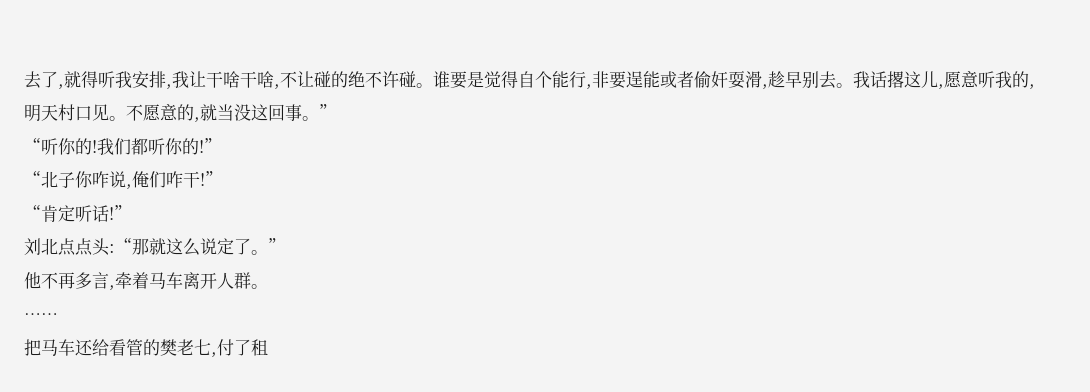去了,就得听我安排,我让干啥干啥,不让碰的绝不许碰。谁要是觉得自个能行,非要逞能或者偷奸耍滑,趁早别去。我话撂这儿,愿意听我的,明天村口见。不愿意的,就当没这回事。”
“听你的!我们都听你的!”
“北子你咋说,俺们咋干!”
“肯定听话!”
刘北点点头:“那就这么说定了。”
他不再多言,牵着马车离开人群。
……
把马车还给看管的樊老七,付了租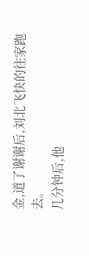金,道了谢谢后,刘北飞快的往家跑去。
几分钟后,他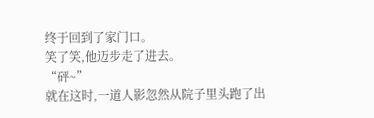终于回到了家门口。
笑了笑,他迈步走了进去。
“砰~”
就在这时,一道人影忽然从院子里头跑了出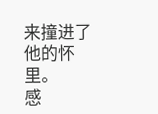来撞进了他的怀里。
感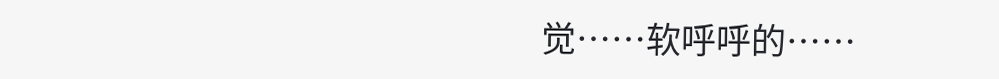觉……软呼呼的……